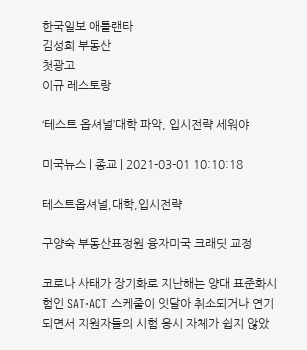한국일보 애틀랜타
김성희 부동산
첫광고
이규 레스토랑

‘테스트 옵셔널’대학 파악, 입시전략 세워야

미국뉴스 | 종교 | 2021-03-01 10:10:18

테스트옵셔널,대학,입시전략

구양숙 부동산표정원 융자미국 크래딧 교정

코로나 사태가 장기화로 지난해는 양대 표준화시험인 SAT·ACT 스케줄이 잇달아 취소되거나 연기되면서 지원자들의 시험 응시 자체가 쉽지 않았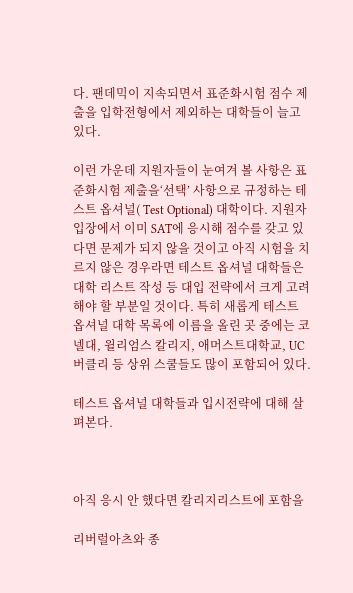다. 팬데믹이 지속되면서 표준화시험 점수 제출을 입학전형에서 제외하는 대학들이 늘고 있다.

이런 가운데 지원자들이 눈여겨 볼 사항은 표준화시험 제출을‘선택’ 사항으로 규정하는 테스트 옵셔널( Test Optional) 대학이다. 지원자 입장에서 이미 SAT에 응시해 점수를 갖고 있다면 문제가 되지 않을 것이고 아직 시험을 치르지 않은 경우라면 테스트 옵셔널 대학들은 대학 리스트 작성 등 대입 전략에서 크게 고려해야 할 부분일 것이다. 특히 새롭게 테스트 옵셔널 대학 목록에 이름을 올린 곳 중에는 코넬대, 윌리엄스 칼리지, 애머스트대학교, UC버클리 등 상위 스쿨들도 많이 포함되어 있다.

테스트 옵셔널 대학들과 입시전략에 대해 살펴본다.



아직 응시 안 했다면 칼리지리스트에 포함을

리버럴아츠와 종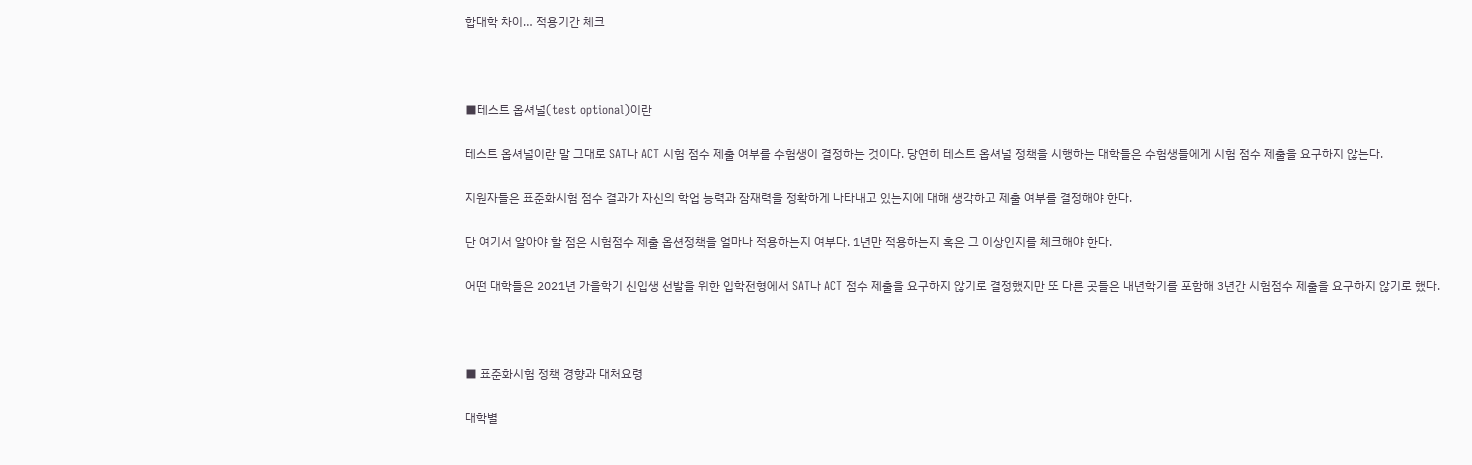합대학 차이… 적용기간 체크



■테스트 옵셔널(test optional)이란

테스트 옵셔널이란 말 그대로 SAT나 ACT 시험 점수 제출 여부를 수험생이 결정하는 것이다. 당연히 테스트 옵셔널 정책을 시행하는 대학들은 수험생들에게 시험 점수 제출을 요구하지 않는다.

지원자들은 표준화시험 점수 결과가 자신의 학업 능력과 잠재력을 정확하게 나타내고 있는지에 대해 생각하고 제출 여부를 결정해야 한다.

단 여기서 알아야 할 점은 시험점수 제출 옵션정책을 얼마나 적용하는지 여부다. 1년만 적용하는지 혹은 그 이상인지를 체크해야 한다.

어떤 대학들은 2021년 가을학기 신입생 선발을 위한 입학전형에서 SAT나 ACT 점수 제출을 요구하지 않기로 결정했지만 또 다른 곳들은 내년학기를 포함해 3년간 시험점수 제출을 요구하지 않기로 했다.



■ 표준화시험 정책 경향과 대처요령

대학별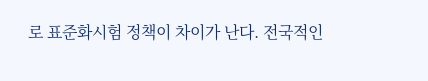로 표준화시험 정책이 차이가 난다. 전국적인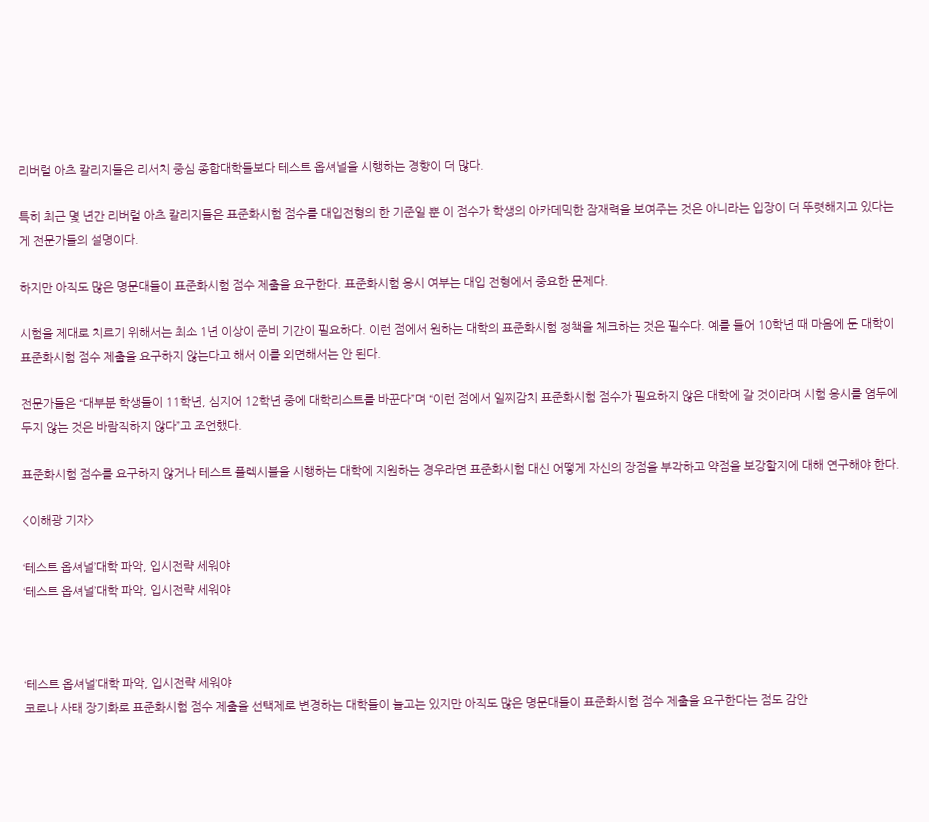리버럴 아츠 칼리지들은 리서치 중심 종합대학들보다 테스트 옵셔널을 시행하는 경향이 더 많다.

특히 최근 몇 년간 리버럴 아츠 칼리지들은 표준화시험 점수를 대입전형의 한 기준일 뿐 이 점수가 학생의 아카데믹한 잠재력을 보여주는 것은 아니라는 입장이 더 뚜렷해지고 있다는 게 전문가들의 설명이다.

하지만 아직도 많은 명문대들이 표준화시험 점수 제출을 요구한다. 표준화시험 응시 여부는 대입 전형에서 중요한 문제다.

시험을 제대로 치르기 위해서는 최소 1년 이상이 준비 기간이 필요하다. 이런 점에서 원하는 대학의 표준화시험 정책을 체크하는 것은 필수다. 예를 들어 10학년 때 마음에 둔 대학이 표준화시험 점수 제출을 요구하지 않는다고 해서 이를 외면해서는 안 된다.

전문가들은 “대부분 학생들이 11학년, 심지어 12학년 중에 대학리스트를 바꾼다”며 “이런 점에서 일찌감치 표준화시험 점수가 필요하지 않은 대학에 갈 것이라며 시험 응시를 염두에 두지 않는 것은 바람직하지 않다”고 조언했다.

표준화시험 점수를 요구하지 않거나 테스트 플렉시블을 시행하는 대학에 지원하는 경우라면 표준화시험 대신 어떻게 자신의 장점을 부각하고 약점을 보강할지에 대해 연구해야 한다.

<이해광 기자>

‘테스트 옵셔널’대학 파악, 입시전략 세워야
‘테스트 옵셔널’대학 파악, 입시전략 세워야



‘테스트 옵셔널’대학 파악, 입시전략 세워야
코로나 사태 장기화로 표준화시험 점수 제출을 선택제로 변경하는 대학들이 늘고는 있지만 아직도 많은 명문대들이 표준화시험 점수 제출을 요구한다는 점도 감안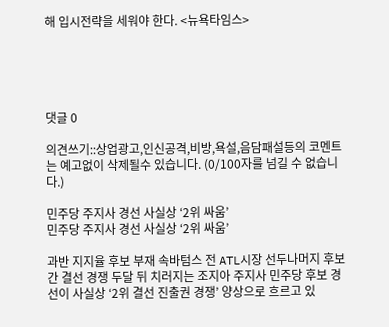해 입시전략을 세워야 한다. <뉴욕타임스>





댓글 0

의견쓰기::상업광고,인신공격,비방,욕설,음담패설등의 코멘트는 예고없이 삭제될수 있습니다. (0/100자를 넘길 수 없습니다.)

민주당 주지사 경선 사실상 ‘2위 싸움’
민주당 주지사 경선 사실상 ‘2위 싸움’

과반 지지율 후보 부재 속바텀스 전 ATL시장 선두나머지 후보간 결선 경쟁 두달 뒤 치러지는 조지아 주지사 민주당 후보 경선이 사실상 ‘2위 결선 진출권 경쟁’ 양상으로 흐르고 있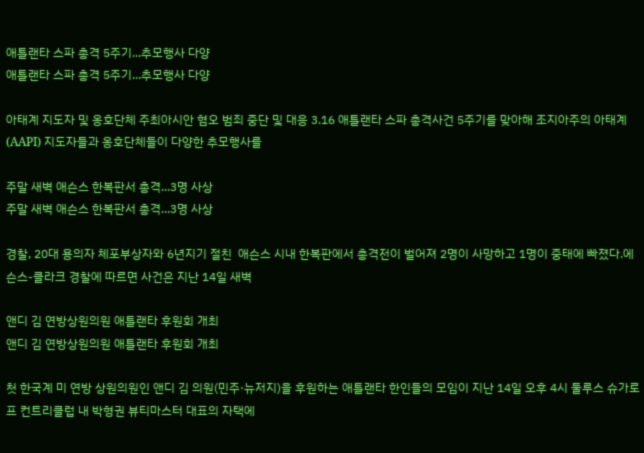애틀랜타 스파 총격 5주기...추모행사 다양
애틀랜타 스파 총격 5주기...추모행사 다양

아태계 지도자 및 옹호단체 주최아시안 혐오 범죄 중단 및 대응 3.16 애틀랜타 스파 총격사건 5주기를 맞아해 조지아주의 아태계(AAPI) 지도자들과 옹호단체들이 다양한 추모행사를

주말 새벽 애슨스 한복판서 총격...3명 사상
주말 새벽 애슨스 한복판서 총격...3명 사상

경찰, 20대 용의자 체포부상자와 6년지기 절친  애슨스 시내 한복판에서 총격전이 벌어져 2명이 사망하고 1명이 중태에 빠졌다.에슨스-클라크 경찰에 따르면 사건은 지난 14일 새벽

앤디 김 연방상원의원 애틀랜타 후원회 개최
앤디 김 연방상원의원 애틀랜타 후원회 개최

첫 한국계 미 연방 상원의원인 앤디 김 의원(민주·뉴저지)을 후원하는 애틀랜타 한인들의 모임이 지난 14일 오후 4시 둘루스 슈가로프 컨트리클럽 내 박형권 뷰티마스터 대표의 자택에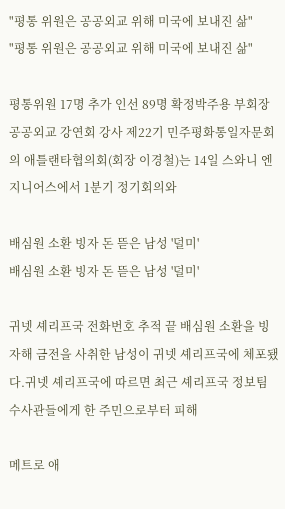"평통 위원은 공공외교 위해 미국에 보내진 삶"
"평통 위원은 공공외교 위해 미국에 보내진 삶"

평통위원 17명 추가 인선 89명 확정박주용 부회장 공공외교 강연회 강사 제22기 민주평화통일자문회의 애틀랜타협의회(회장 이경철)는 14일 스와니 엔지니어스에서 1분기 정기회의와

배심원 소환 빙자 돈 뜯은 남성 '덜미'
배심원 소환 빙자 돈 뜯은 남성 '덜미'

귀넷 셰리프국 전화번호 추적 끝 배심원 소환을 빙자해 금전을 사취한 남성이 귀넷 셰리프국에 체포됐다.귀넷 셰리프국에 따르면 최근 셰리프국 정보팀 수사관들에게 한 주민으로부터 피해

메트로 애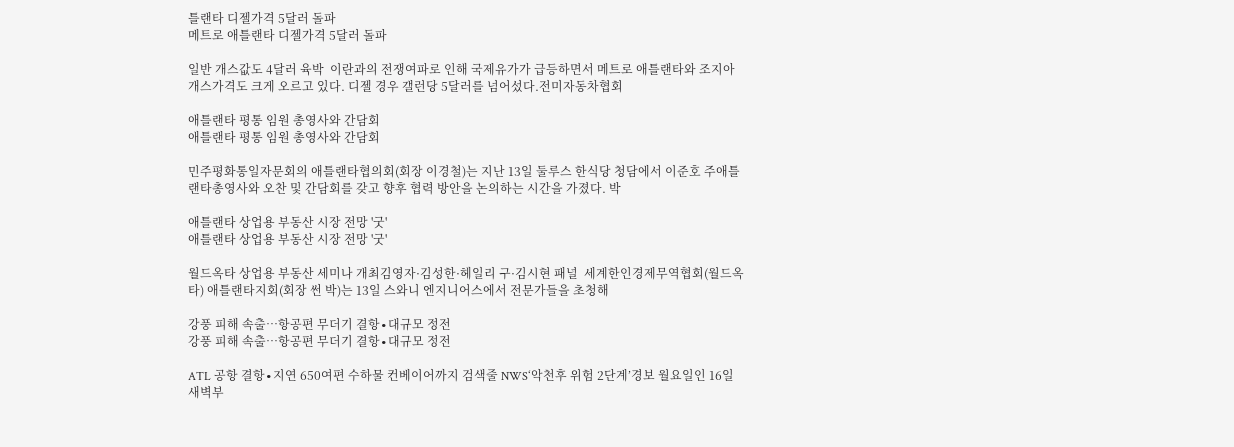틀랜타 디젤가격 5달러 돌파
메트로 애틀랜타 디젤가격 5달러 돌파

일반 개스값도 4달러 육박  이란과의 전쟁여파로 인해 국제유가가 급등하면서 메트로 애틀랜타와 조지아 개스가격도 크게 오르고 있다. 디젤 경우 갤런당 5달러를 넘어섰다.전미자동차협회

애틀랜타 평통 임원 총영사와 간담회
애틀랜타 평통 임원 총영사와 간담회

민주평화통일자문회의 애틀랜타협의회(회장 이경철)는 지난 13일 둘루스 한식당 청담에서 이준호 주애틀랜타총영사와 오찬 및 간담회를 갖고 향후 협력 방안을 논의하는 시간을 가졌다. 박

애틀랜타 상업용 부동산 시장 전망 '굿'
애틀랜타 상업용 부동산 시장 전망 '굿'

월드옥타 상업용 부동산 세미나 개최김영자·김성한·헤일리 구·김시현 패널  세계한인경제무역협회(월드옥타) 애틀랜타지회(회장 썬 박)는 13일 스와니 엔지니어스에서 전문가들을 초청해

강풍 피해 속출…항공편 무더기 결항∙대규모 정전
강풍 피해 속출…항공편 무더기 결항∙대규모 정전

ATL 공항 결항∙지연 650여편 수하물 컨베이어까지 검색줄 NWS‘악천후 위험 2단계’경보 월요일인 16일 새벽부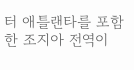터 애틀랜타를 포함한 조지아 전역이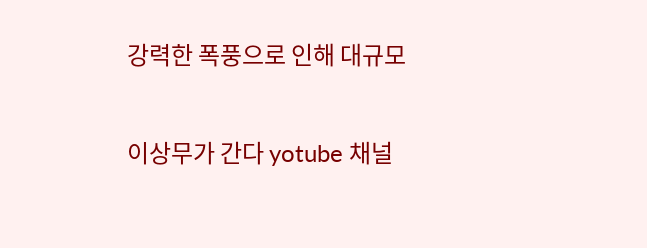강력한 폭풍으로 인해 대규모

이상무가 간다 yotube 채널